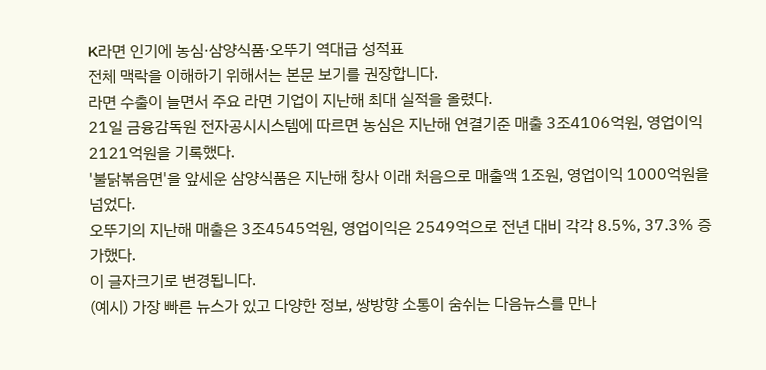K라면 인기에 농심·삼양식품·오뚜기 역대급 성적표
전체 맥락을 이해하기 위해서는 본문 보기를 권장합니다.
라면 수출이 늘면서 주요 라면 기업이 지난해 최대 실적을 올렸다.
21일 금융감독원 전자공시시스템에 따르면 농심은 지난해 연결기준 매출 3조4106억원, 영업이익 2121억원을 기록했다.
'불닭볶음면'을 앞세운 삼양식품은 지난해 창사 이래 처음으로 매출액 1조원, 영업이익 1000억원을 넘었다.
오뚜기의 지난해 매출은 3조4545억원, 영업이익은 2549억으로 전년 대비 각각 8.5%, 37.3% 증가했다.
이 글자크기로 변경됩니다.
(예시) 가장 빠른 뉴스가 있고 다양한 정보, 쌍방향 소통이 숨쉬는 다음뉴스를 만나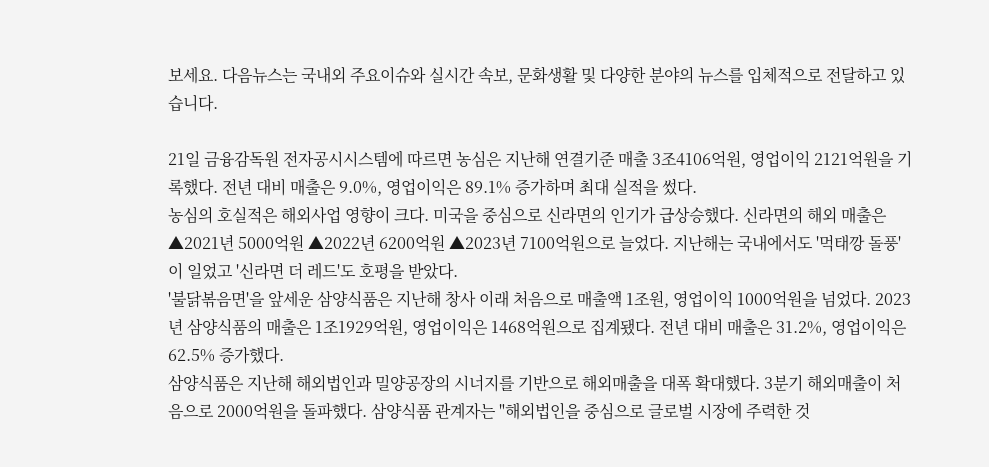보세요. 다음뉴스는 국내외 주요이슈와 실시간 속보, 문화생활 및 다양한 분야의 뉴스를 입체적으로 전달하고 있습니다.

21일 금융감독원 전자공시시스템에 따르면 농심은 지난해 연결기준 매출 3조4106억원, 영업이익 2121억원을 기록했다. 전년 대비 매출은 9.0%, 영업이익은 89.1% 증가하며 최대 실적을 썼다.
농심의 호실적은 해외사업 영향이 크다. 미국을 중심으로 신라면의 인기가 급상승했다. 신라면의 해외 매출은 ▲2021년 5000억원 ▲2022년 6200억원 ▲2023년 7100억원으로 늘었다. 지난해는 국내에서도 '먹태깡 돌풍'이 일었고 '신라면 더 레드'도 호평을 받았다.
'불닭볶음면'을 앞세운 삼양식품은 지난해 창사 이래 처음으로 매출액 1조원, 영업이익 1000억원을 넘었다. 2023년 삼양식품의 매출은 1조1929억원, 영업이익은 1468억원으로 집계됐다. 전년 대비 매출은 31.2%, 영업이익은 62.5% 증가했다.
삼양식품은 지난해 해외법인과 밀양공장의 시너지를 기반으로 해외매출을 대폭 확대했다. 3분기 해외매출이 처음으로 2000억원을 돌파했다. 삼양식품 관계자는 "해외법인을 중심으로 글로벌 시장에 주력한 것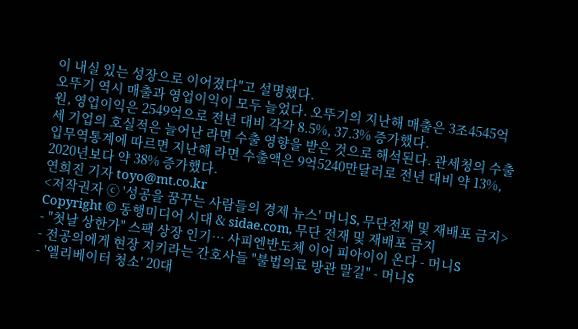이 내실 있는 성장으로 이어졌다"고 설명했다.
오뚜기 역시 매출과 영업이익이 모두 늘었다. 오뚜기의 지난해 매출은 3조4545억원, 영업이익은 2549억으로 전년 대비 각각 8.5%, 37.3% 증가했다.
세 기업의 호실적은 늘어난 라면 수출 영향을 받은 것으로 해석된다. 관세청의 수출입무역통계에 따르면 지난해 라면 수출액은 9억5240만달러로 전년 대비 약 13%, 2020년보다 약 38% 증가했다.
연희진 기자 toyo@mt.co.kr
<저작권자 ⓒ '성공을 꿈꾸는 사람들의 경제 뉴스' 머니S, 무단전재 및 재배포 금지>
Copyright © 동행미디어 시대 & sidae.com, 무단 전재 및 재배포 금지
- "첫날 상한가" 스팩 상장 인기… 사피엔반도체 이어 피아이이 온다 - 머니S
- 전공의에게 현장 지키라는 간호사들 "불법의료 방관 말길" - 머니S
- '엘리베이터 청소' 20대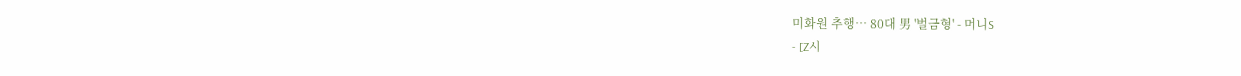미화원 추행… 80대 男 '벌금형' - 머니S
- [Z시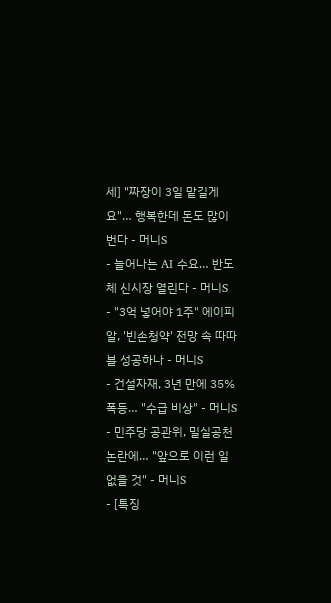세] "짜장이 3일 맡길게요"… 행복한데 돈도 많이 번다 - 머니S
- 늘어나는 AI 수요… 반도체 신시장 열린다 - 머니S
- "3억 넣어야 1주" 에이피알, '빈손청약' 전망 속 따따블 성공하나 - 머니S
- 건설자재, 3년 만에 35% 폭등… "수급 비상" - 머니S
- 민주당 공관위, 밀실공천 논란에… "앞으로 이런 일 없을 것" - 머니S
- [특징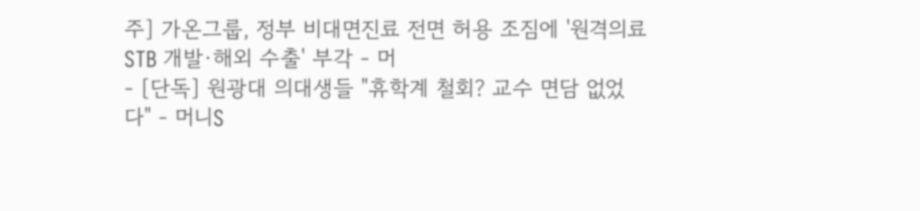주] 가온그룹, 정부 비대면진료 전면 허용 조짐에 '원격의료 STB 개발·해외 수출' 부각 - 머
- [단독] 원광대 의대생들 "휴학계 철회? 교수 면담 없었다" - 머니S